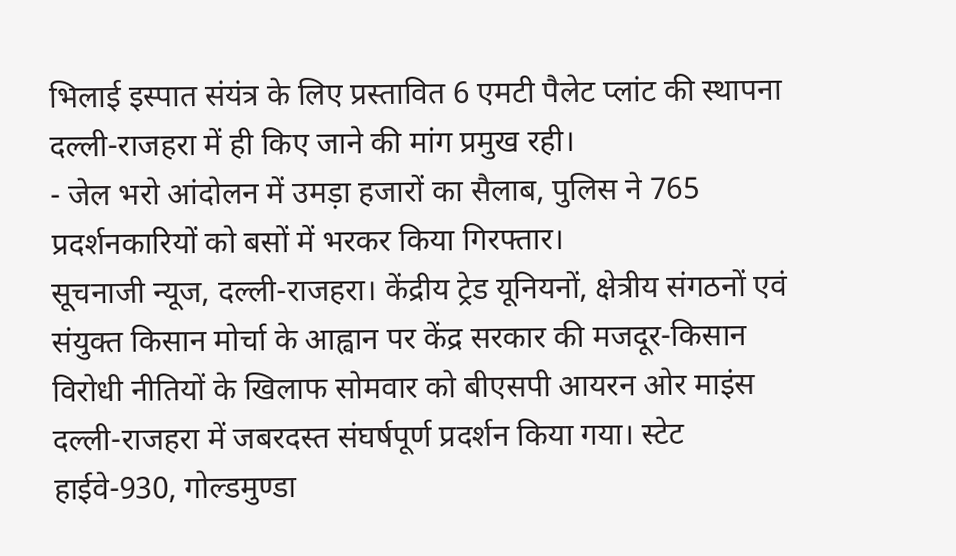भिलाई इस्पात संयंत्र के लिए प्रस्तावित 6 एमटी पैलेट प्लांट की स्थापना दल्ली-राजहरा में ही किए जाने की मांग प्रमुख रही।
- जेल भरो आंदोलन में उमड़ा हजारों का सैलाब, पुलिस ने 765 प्रदर्शनकारियों को बसों में भरकर किया गिरफ्तार।
सूचनाजी न्यूज, दल्ली-राजहरा। केंद्रीय ट्रेड यूनियनों, क्षेत्रीय संगठनों एवं संयुक्त किसान मोर्चा के आह्वान पर केंद्र सरकार की मजदूर-किसान विरोधी नीतियों के खिलाफ सोमवार को बीएसपी आयरन ओर माइंस दल्ली-राजहरा में जबरदस्त संघर्षपूर्ण प्रदर्शन किया गया। स्टेट हाईवे-930, गोल्डमुण्डा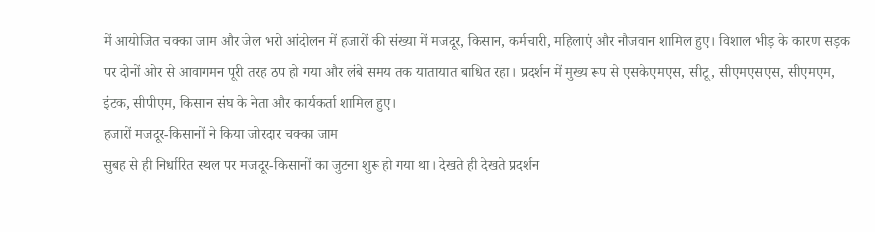में आयोजित चक्का जाम और जेल भरो आंदोलन में हजारों की संख्या में मजदूर, किसान, कर्मचारी, महिलाएं और नौजवान शामिल हुए। विशाल भीड़ के कारण सड़क पर दोनों ओर से आवागमन पूरी तरह ठप हो गया और लंबे समय तक यातायात बाधित रहा। प्रदर्शन में मुख्य रूप से एसकेएमएस, सीटू, सीएमएसएस, सीएमएम, इंटक, सीपीएम, किसान संघ के नेता और कार्यकर्ता शामिल हुए।
हजारों मजदूर-किसानों ने किया जोरदार चक्का जाम
सुबह से ही निर्धारित स्थल पर मजदूर-किसानों का जुटना शुरू हो गया था। देखते ही देखते प्रदर्शन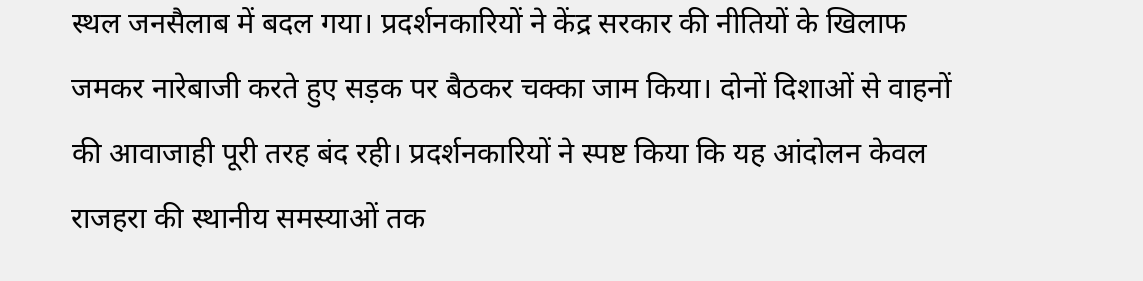स्थल जनसैलाब में बदल गया। प्रदर्शनकारियों ने केंद्र सरकार की नीतियों के खिलाफ जमकर नारेबाजी करते हुए सड़क पर बैठकर चक्का जाम किया। दोनों दिशाओं से वाहनों की आवाजाही पूरी तरह बंद रही। प्रदर्शनकारियों ने स्पष्ट किया कि यह आंदोलन केवल राजहरा की स्थानीय समस्याओं तक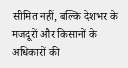सीमित नहीं, बल्कि देशभर के मजदूरों और किसानों के अधिकारों की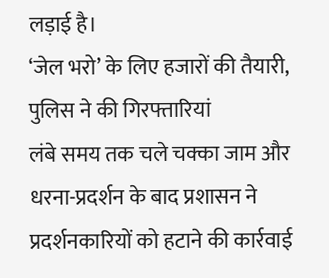लड़ाई है।
‘जेल भरो’ के लिए हजारों की तैयारी, पुलिस ने की गिरफ्तारियां
लंबे समय तक चले चक्का जाम और धरना-प्रदर्शन के बाद प्रशासन ने प्रदर्शनकारियों को हटाने की कार्रवाई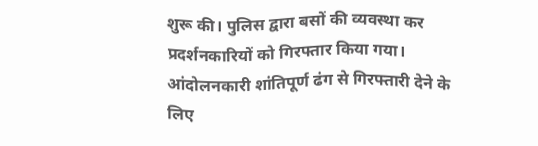शुरू की। पुलिस द्वारा बसों की व्यवस्था कर प्रदर्शनकारियों को गिरफ्तार किया गया। आंदोलनकारी शांतिपूर्ण ढंग से गिरफ्तारी देने के लिए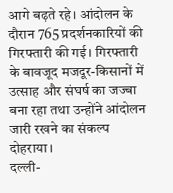आगे बढ़ते रहे। आंदोलन के दौरान 765 प्रदर्शनकारियों की गिरफ्तारी की गई। गिरफ्तारी के बावजूद मजदूर-किसानों में उत्साह और संघर्ष का जज्बा बना रहा तथा उन्होंने आंदोलन जारी रखने का संकल्प दोहराया।
दल्ली-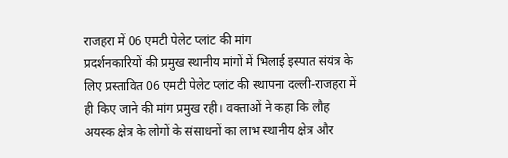राजहरा में 06 एमटी पेलेट प्लांट की मांग
प्रदर्शनकारियों की प्रमुख स्थानीय मांगों में भिलाई इस्पात संयंत्र के लिए प्रस्तावित 06 एमटी पेलेट प्लांट की स्थापना दल्ली-राजहरा में ही किए जाने की मांग प्रमुख रही। वक्ताओं ने कहा कि लौह अयस्क क्षेत्र के लोगों के संसाधनों का लाभ स्थानीय क्षेत्र और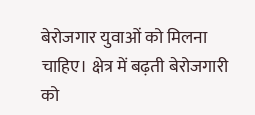बेरोजगार युवाओं को मिलना चाहिए। क्षेत्र में बढ़ती बेरोजगारी को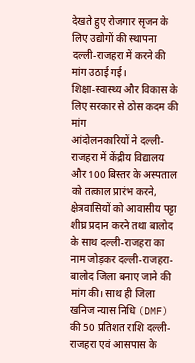देखते हुए रोजगार सृजन के लिए उद्योगों की स्थापना दल्ली-राजहरा में करने की मांग उठाई गई।
शिक्षा-स्वास्थ्य और विकास के लिए सरकार से ठोस कदम की मांग
आंदोलनकारियों ने दल्ली-राजहरा में केंद्रीय विद्यालय और 100 बिस्तर के अस्पताल को तत्काल प्रारंभ करने, क्षेत्रवासियों को आवासीय पट्टा शीघ्र प्रदान करने तथा बालोद के साथ दल्ली-राजहरा का नाम जोड़कर दल्ली-राजहरा-बालोद जिला बनाए जाने की मांग की। साथ ही जिला खनिज न्यास निधि (DMF) की 50 प्रतिशत राशि दल्ली-राजहरा एवं आसपास के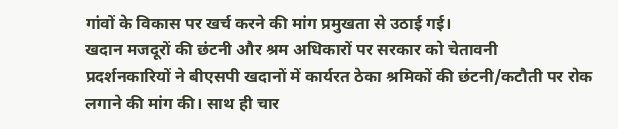गांवों के विकास पर खर्च करने की मांग प्रमुखता से उठाई गई।
खदान मजदूरों की छंटनी और श्रम अधिकारों पर सरकार को चेतावनी
प्रदर्शनकारियों ने बीएसपी खदानों में कार्यरत ठेका श्रमिकों की छंटनी/कटौती पर रोक लगाने की मांग की। साथ ही चार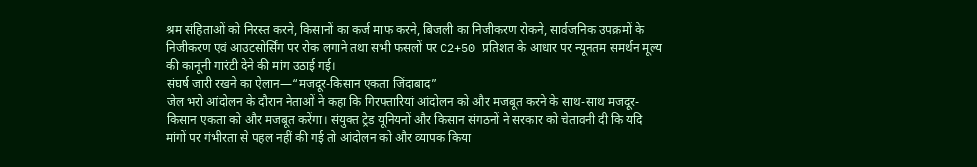श्रम संहिताओं को निरस्त करने, किसानों का कर्ज माफ करने, बिजली का निजीकरण रोकने, सार्वजनिक उपक्रमों के निजीकरण एवं आउटसोर्सिंग पर रोक लगाने तथा सभी फसलों पर C2+50 प्रतिशत के आधार पर न्यूनतम समर्थन मूल्य की कानूनी गारंटी देने की मांग उठाई गई।
संघर्ष जारी रखने का ऐलान—“मजदूर-किसान एकता जिंदाबाद”
जेल भरो आंदोलन के दौरान नेताओं ने कहा कि गिरफ्तारियां आंदोलन को और मजबूत करने के साथ-साथ मजदूर-किसान एकता को और मजबूत करेंगा। संयुक्त ट्रेड यूनियनों और किसान संगठनों ने सरकार को चेतावनी दी कि यदि मांगों पर गंभीरता से पहल नहीं की गई तो आंदोलन को और व्यापक किया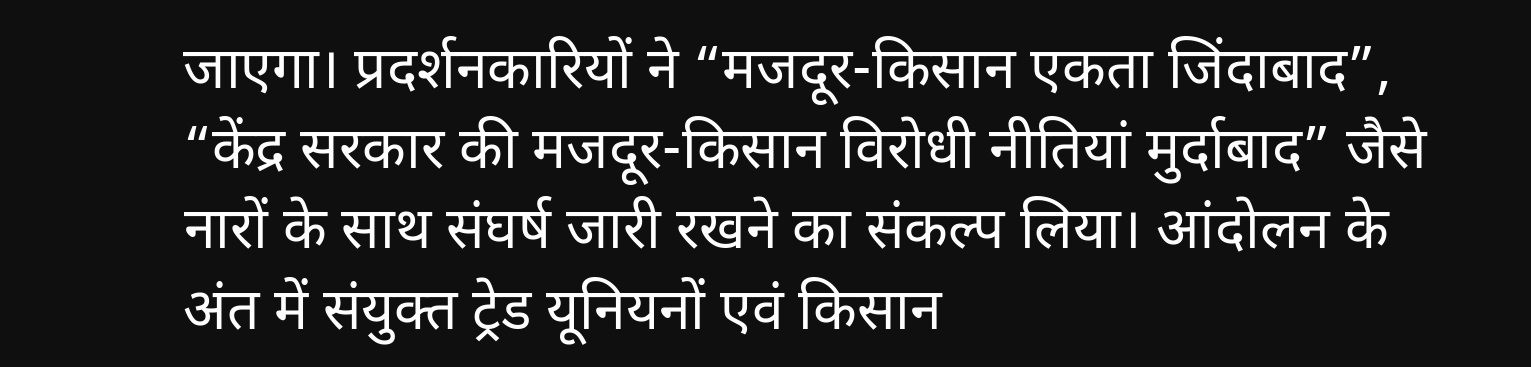जाएगा। प्रदर्शनकारियों ने “मजदूर-किसान एकता जिंदाबाद”, “केंद्र सरकार की मजदूर-किसान विरोधी नीतियां मुर्दाबाद” जैसे नारों के साथ संघर्ष जारी रखने का संकल्प लिया। आंदोलन के अंत में संयुक्त ट्रेड यूनियनों एवं किसान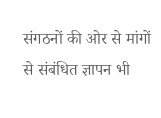संगठनों की ओर से मांगों से संबंधित ज्ञापन भी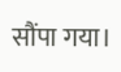सौंपा गया।